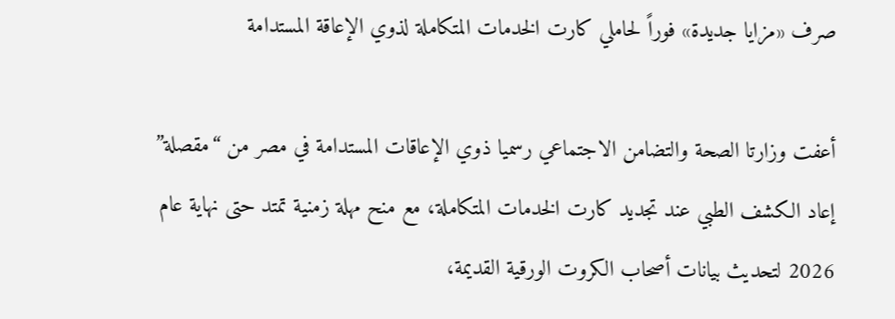صرف «مزايا جديدة» فوراً لحاملي كارت الخدمات المتكاملة لذوي الإعاقة المستدامة

أعفت وزارتا الصحة والتضامن الاجتماعي رسميا ذوي الإعاقات المستدامة في مصر من “مقصلة” إعاد الكشف الطبي عند تجديد كارت الخدمات المتكاملة، مع منح مهلة زمنية تمتد حتى نهاية عام 2026 لتحديث بيانات أصحاب الكروت الورقية القديمة،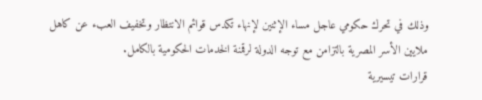وذلك في تحرك حكومي عاجل مساء الإثنين لإنهاء تكدس قوائم الانتظار وتخفيف العبء عن كاهل ملايين الأسر المصرية بالتزامن مع توجه الدولة لرقمنة الخدمات الحكومية بالكامل.
قرارات تيسيرية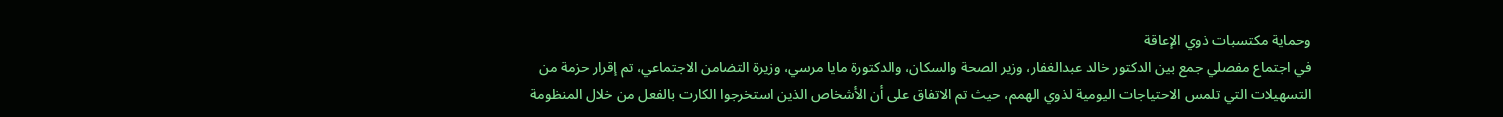وحماية مكتسبات ذوي الإعاقة
في اجتماع مفصلي جمع بين الدكتور خالد عبدالغفار، وزير الصحة والسكان، والدكتورة مايا مرسي، وزيرة التضامن الاجتماعي، تم إقرار حزمة من التسهيلات التي تلمس الاحتياجات اليومية لذوي الهمم، حيث تم الاتفاق على أن الأشخاص الذين استخرجوا الكارت بالفعل من خلال المنظومة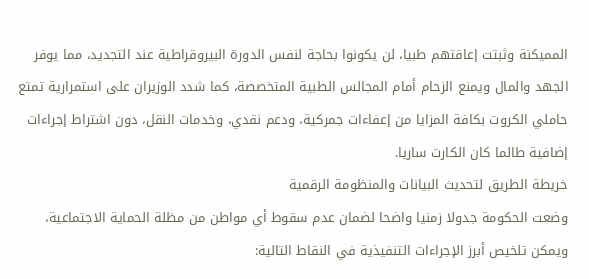المميكنة وثبتت إعاقتهم طبيا، لن يكونوا بحاجة لنفس الدورة البيروقراطية عند التجديد، مما يوفر الجهد والمال ويمنع الزحام أمام المجالس الطبية المتخصصة، كما شدد الوزيران على استمرارية تمتع حاملي الكروت بكافة المزايا من إعفاءات جمركية، ودعم نقدي، وخدمات النقل، دون اشتراط إجراءات إضافية طالما كان الكارت ساريا.
خريطة الطريق لتحديث البيانات والمنظومة الرقمية
وضعت الحكومة جدولا زمنيا واضحا لضمان عدم سقوط أي مواطن من مظلة الحماية الاجتماعية، ويمكن تلخيص أبرز الإجراءات التنفيذية في النقاط التالية: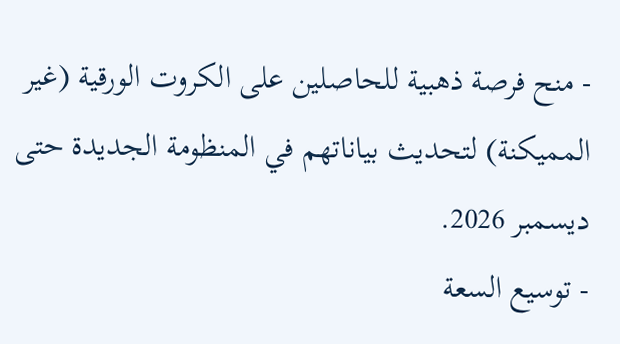- منح فرصة ذهبية للحاصلين على الكروت الورقية (غير المميكنة) لتحديث بياناتهم في المنظومة الجديدة حتى ديسمبر 2026.
- توسيع السعة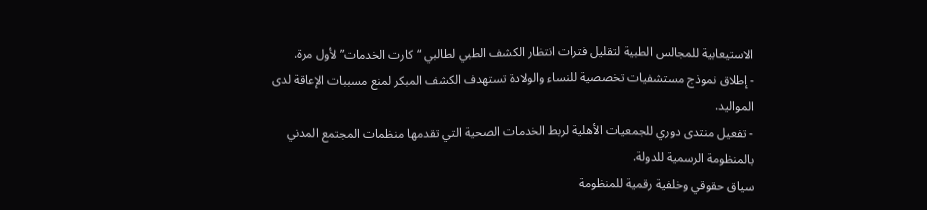الاستيعابية للمجالس الطبية لتقليل فترات انتظار الكشف الطبي لطالبي “كارت الخدمات” لأول مرة.
- إطلاق نموذج مستشفيات تخصصية للنساء والولادة تستهدف الكشف المبكر لمنع مسببات الإعاقة لدى المواليد.
- تفعيل منتدى دوري للجمعيات الأهلية لربط الخدمات الصحية التي تقدمها منظمات المجتمع المدني بالمنظومة الرسمية للدولة.
سياق حقوقي وخلفية رقمية للمنظومة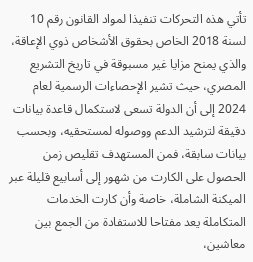تأتي هذه التحركات تنفيذا لمواد القانون رقم 10 لسنة 2018 الخاص بحقوق الأشخاص ذوي الإعاقة، والذي يمنح مزايا غير مسبوقة في تاريخ التشريع المصري، حيث تشير الإحصاءات الرسمية لعام 2024 إلى أن الدولة تسعى لاستكمال قاعدة بيانات دقيقة لترشيد الدعم ووصوله لمستحقيه، وبحسب بيانات سابقة، فمن المستهدف تقليص زمن الحصول على الكارت من شهور إلى أسابيع قليلة عبر الميكنة الشاملة، خاصة وأن كارت الخدمات المتكاملة يعد مفتاحا للاستفادة من الجمع بين معاشين،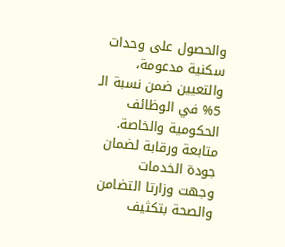والحصول على وحدات سكنية مدعومة، والتعيين ضمن نسبة الـ 5% في الوظائف الحكومية والخاصة.
متابعة ورقابة لضمان جودة الخدمات
وجهت وزارتا التضامن والصحة بتكثيف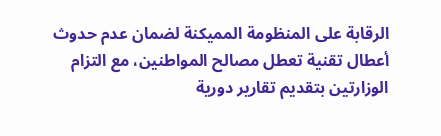الرقابة على المنظومة المميكنة لضمان عدم حدوث أعطال تقنية تعطل مصالح المواطنين، مع التزام الوزارتين بتقديم تقارير دورية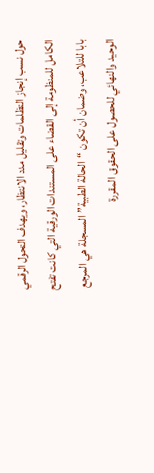حول نسب إنجاز التظلمات وتقليل مدد الانتظار، ويهدف التحول الرقمي الكامل للمنظومة إلى القضاء على المستندات الورقية التي كانت تفتح بابا للتلاعب، وضمان أن تكون “الحالة الطبية” المسجلة هي المرجع الوحيد والنهائي للحصول على الحقوق المقررة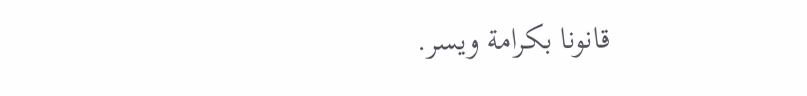قانونا بكرامة ويسر.